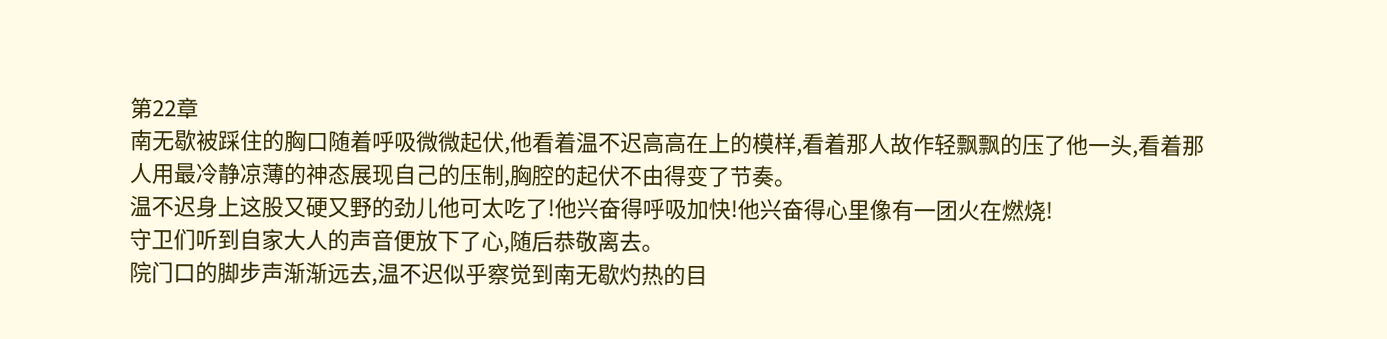第22章
南无歇被踩住的胸口随着呼吸微微起伏,他看着温不迟高高在上的模样,看着那人故作轻飘飘的压了他一头,看着那人用最冷静凉薄的神态展现自己的压制,胸腔的起伏不由得变了节奏。
温不迟身上这股又硬又野的劲儿他可太吃了!他兴奋得呼吸加快!他兴奋得心里像有一团火在燃烧!
守卫们听到自家大人的声音便放下了心,随后恭敬离去。
院门口的脚步声渐渐远去,温不迟似乎察觉到南无歇灼热的目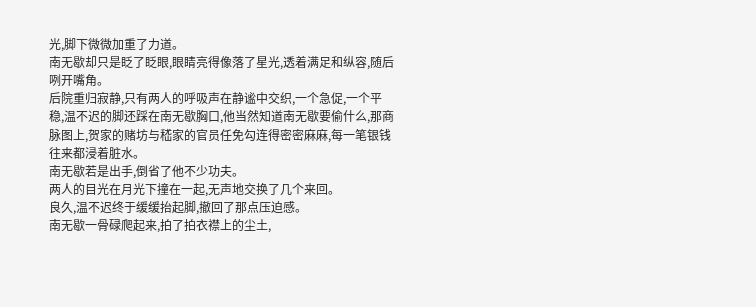光,脚下微微加重了力道。
南无歇却只是眨了眨眼,眼睛亮得像落了星光,透着满足和纵容,随后咧开嘴角。
后院重归寂静,只有两人的呼吸声在静谧中交织,一个急促,一个平稳,温不迟的脚还踩在南无歇胸口,他当然知道南无歇要偷什么,那商脉图上,贺家的赌坊与嵇家的官员任免勾连得密密麻麻,每一笔银钱往来都浸着脏水。
南无歇若是出手,倒省了他不少功夫。
两人的目光在月光下撞在一起,无声地交换了几个来回。
良久,温不迟终于缓缓抬起脚,撤回了那点压迫感。
南无歇一骨碌爬起来,拍了拍衣襟上的尘土,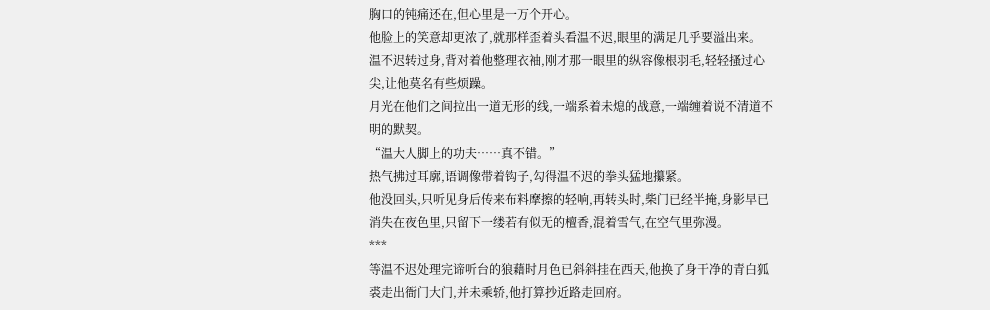胸口的钝痛还在,但心里是一万个开心。
他脸上的笑意却更浓了,就那样歪着头看温不迟,眼里的满足几乎要溢出来。
温不迟转过身,背对着他整理衣袖,刚才那一眼里的纵容像根羽毛,轻轻搔过心尖,让他莫名有些烦躁。
月光在他们之间拉出一道无形的线,一端系着未熄的战意,一端缠着说不清道不明的默契。
“温大人脚上的功夫……真不错。”
热气拂过耳廓,语调像带着钩子,勾得温不迟的拳头猛地攥紧。
他没回头,只听见身后传来布料摩擦的轻响,再转头时,柴门已经半掩,身影早已消失在夜色里,只留下一缕若有似无的檀香,混着雪气,在空气里弥漫。
***
等温不迟处理完谛听台的狼藉时月色已斜斜挂在西天,他换了身干净的青白狐裘走出衙门大门,并未乘轿,他打算抄近路走回府。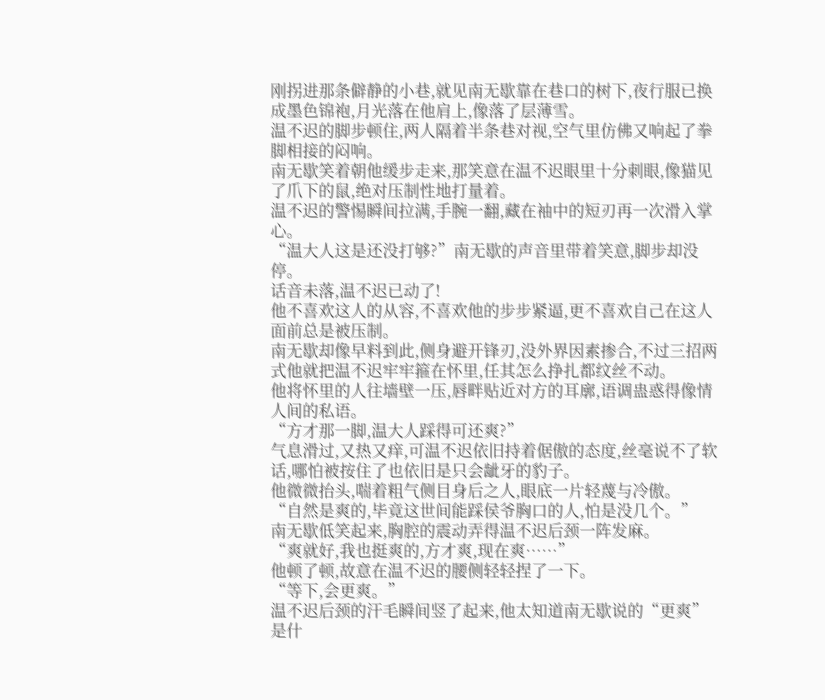刚拐进那条僻静的小巷,就见南无歇靠在巷口的树下,夜行服已换成墨色锦袍,月光落在他肩上,像落了层薄雪。
温不迟的脚步顿住,两人隔着半条巷对视,空气里仿佛又响起了拳脚相接的闷响。
南无歇笑着朝他缓步走来,那笑意在温不迟眼里十分刺眼,像猫见了爪下的鼠,绝对压制性地打量着。
温不迟的警惕瞬间拉满,手腕一翻,藏在袖中的短刃再一次滑入掌心。
“温大人这是还没打够?”南无歇的声音里带着笑意,脚步却没停。
话音未落,温不迟已动了!
他不喜欢这人的从容,不喜欢他的步步紧逼,更不喜欢自己在这人面前总是被压制。
南无歇却像早料到此,侧身避开锋刃,没外界因素掺合,不过三招两式他就把温不迟牢牢箍在怀里,任其怎么挣扎都纹丝不动。
他将怀里的人往墙壁一压,唇畔贴近对方的耳廓,语调蛊惑得像情人间的私语。
“方才那一脚,温大人踩得可还爽?”
气息滑过,又热又痒,可温不迟依旧持着倨傲的态度,丝毫说不了软话,哪怕被按住了也依旧是只会龇牙的豹子。
他微微抬头,喘着粗气侧目身后之人,眼底一片轻蔑与冷傲。
“自然是爽的,毕竟这世间能踩侯爷胸口的人,怕是没几个。”
南无歇低笑起来,胸腔的震动弄得温不迟后颈一阵发麻。
“爽就好,我也挺爽的,方才爽,现在爽……”
他顿了顿,故意在温不迟的腰侧轻轻捏了一下。
“等下,会更爽。”
温不迟后颈的汗毛瞬间竖了起来,他太知道南无歇说的“更爽”是什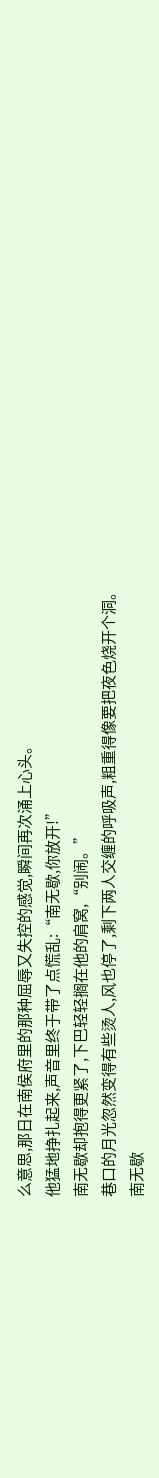么意思,那日在南侯府里的那种屈辱又失控的感觉,瞬间再次涌上心头。
他猛地挣扎起来,声音里终于带了点慌乱:“南无歇,你放开!”
南无歇却抱得更紧了,下巴轻轻搁在他的肩窝,“别闹。”
巷口的月光忽然变得有些烫人,风也停了,剩下两人交缠的呼吸声,粗重得像要把夜色烧开个洞。
南无歇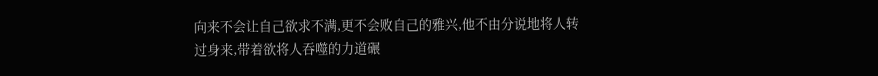向来不会让自己欲求不满,更不会败自己的雅兴,他不由分说地将人转过身来,带着欲将人吞噬的力道碾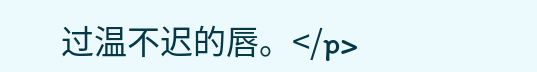过温不迟的唇。</p>